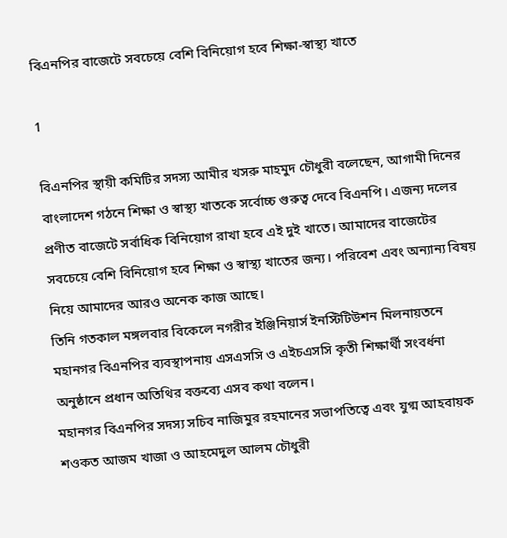বিএনপির বাজেটে সবচেয়ে বেশি বিনিয়োগ হবে শিক্ষা-স্বাস্থ্য খাতে

1

বিএনপির স্থায়ী কমিটির সদস্য আমীর খসরু মাহমুদ চৌধুরী বলেছেন, আগামী দিনের বাংলাদেশ গঠনে শিক্ষা ও স্বাস্থ্য খাতকে সর্বোচ্চ গুরুত্ব দেবে বিএনপি। এজন্য দলের প্রণীত বাজেটে সর্বাধিক বিনিয়োগ রাখা হবে এই দুই খাতে। আমাদের বাজেটের সবচেয়ে বেশি বিনিয়োগ হবে শিক্ষা ও স্বাস্থ্য খাতের জন্য। পরিবেশ এবং অন্যান্য বিষয় নিয়ে আমাদের আরও অনেক কাজ আছে।
তিনি গতকাল মঙ্গলবার বিকেলে নগরীর ইঞ্জিনিয়ার্স ইনস্টিটিউশন মিলনায়তনে মহানগর বিএনপির ব্যবস্থাপনায় এসএসসি ও এইচএসসি কৃতী শিক্ষার্থী সংবর্ধনা অনুষ্ঠানে প্রধান অতিথির বক্তব্যে এসব কথা বলেন।
মহানগর বিএনপির সদস্য সচিব নাজিমুর রহমানের সভাপতিত্বে এবং যুগ্ম আহবায়ক শওকত আজম খাজা ও আহমেদুল আলম চৌধুরী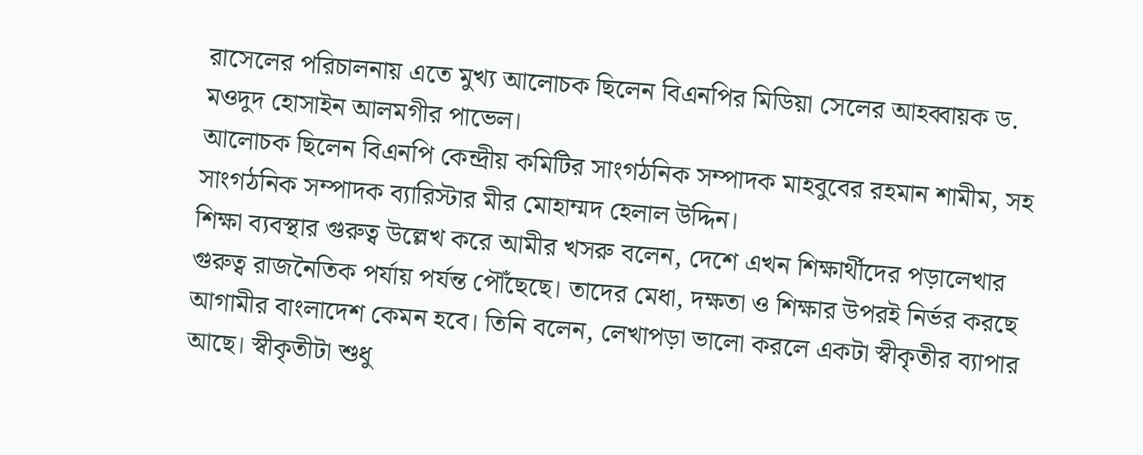রাসেলের পরিচালনায় এতে মুখ্য আলোচক ছিলেন বিএনপির মিডিয়া সেলের আহব্বায়ক ড. মওদুদ হোসাইন আলমগীর পাভেল।
আলোচক ছিলেন বিএনপি কেন্দ্রীয় কমিটির সাংগঠনিক সম্পাদক মাহবুবের রহমান শামীম, সহ সাংগঠনিক সম্পাদক ব্যারিস্টার মীর মোহাম্মদ হেলাল উদ্দিন।
শিক্ষা ব্যবস্থার গুরুত্ব উল্লেখ করে আমীর খসরু বলেন, দেশে এখন শিক্ষার্থীদের পড়ালেখার গুরুত্ব রাজনৈতিক পর্যায় পর্যন্ত পৌঁছেছে। তাদের মেধা, দক্ষতা ও শিক্ষার উপরই নির্ভর করছে আগামীর বাংলাদেশ কেমন হবে। তিনি বলেন, লেখাপড়া ভালো করলে একটা স্বীকৃতীর ব্যাপার আছে। স্বীকৃতীটা শুধু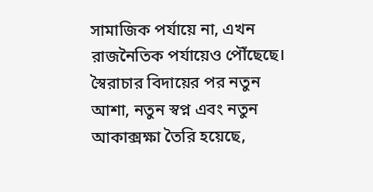সামাজিক পর্যায়ে না, এখন রাজনৈতিক পর্যায়েও পৌঁছেছে। স্বৈরাচার বিদায়ের পর নতুন আশা, নতুন স্বপ্ন এবং নতুন আকাক্সক্ষা তৈরি হয়েছে,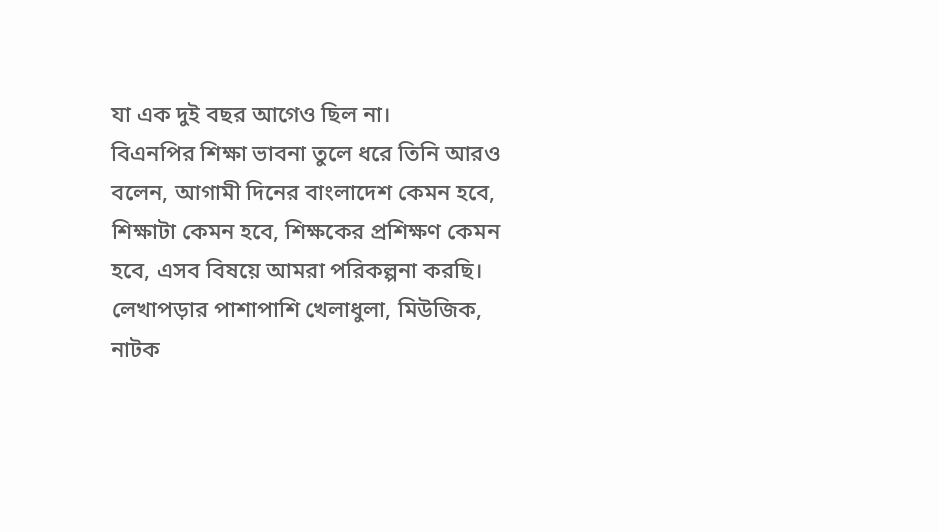যা এক দুই বছর আগেও ছিল না।
বিএনপির শিক্ষা ভাবনা তুলে ধরে তিনি আরও বলেন, আগামী দিনের বাংলাদেশ কেমন হবে, শিক্ষাটা কেমন হবে, শিক্ষকের প্রশিক্ষণ কেমন হবে, এসব বিষয়ে আমরা পরিকল্পনা করছি। লেখাপড়ার পাশাপাশি খেলাধুলা, মিউজিক, নাটক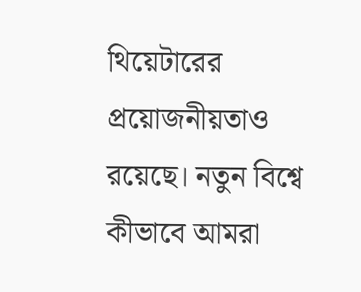থিয়েটারের প্রয়োজনীয়তাও রয়েছে। নতুন বিশ্বে কীভাবে আমরা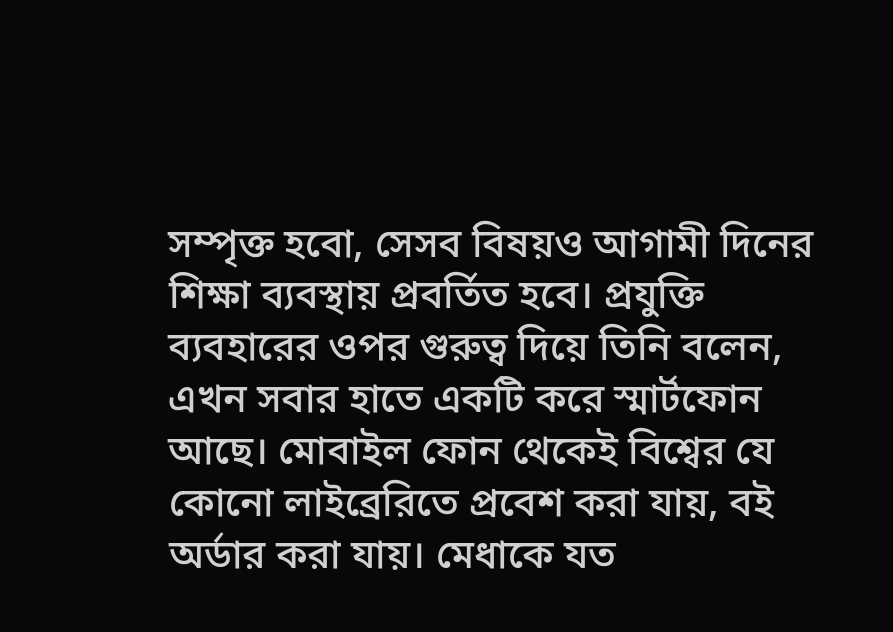সম্পৃক্ত হবো, সেসব বিষয়ও আগামী দিনের শিক্ষা ব্যবস্থায় প্রবর্তিত হবে। প্রযুক্তি ব্যবহারের ওপর গুরুত্ব দিয়ে তিনি বলেন, এখন সবার হাতে একটি করে স্মার্টফোন আছে। মোবাইল ফোন থেকেই বিশ্বের যে কোনো লাইব্রেরিতে প্রবেশ করা যায়, বই অর্ডার করা যায়। মেধাকে যত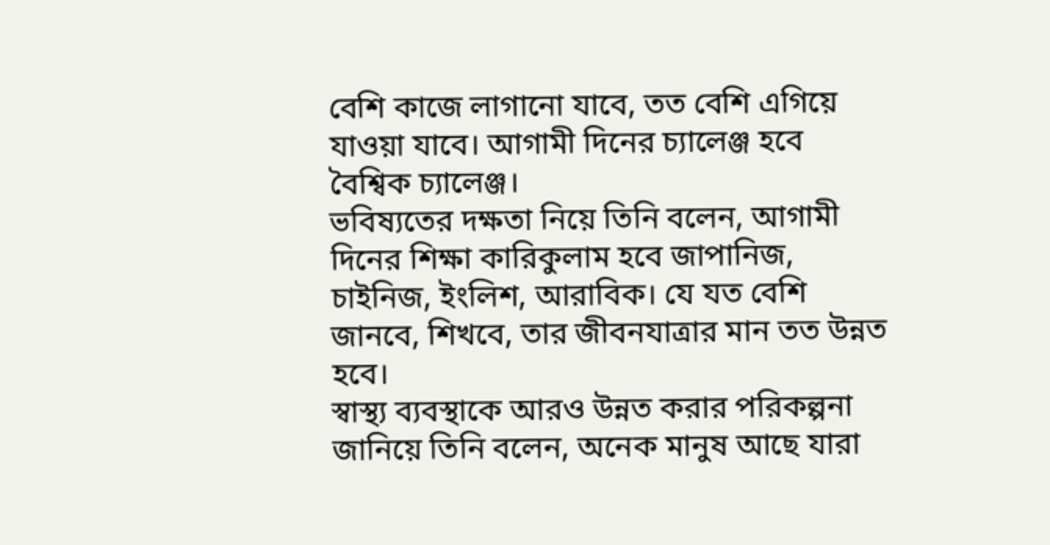বেশি কাজে লাগানো যাবে, তত বেশি এগিয়ে যাওয়া যাবে। আগামী দিনের চ্যালেঞ্জ হবে বৈশ্বিক চ্যালেঞ্জ।
ভবিষ্যতের দক্ষতা নিয়ে তিনি বলেন, আগামী দিনের শিক্ষা কারিকুলাম হবে জাপানিজ, চাইনিজ, ইংলিশ, আরাবিক। যে যত বেশি জানবে, শিখবে, তার জীবনযাত্রার মান তত উন্নত হবে।
স্বাস্থ্য ব্যবস্থাকে আরও উন্নত করার পরিকল্পনা জানিয়ে তিনি বলেন, অনেক মানুষ আছে যারা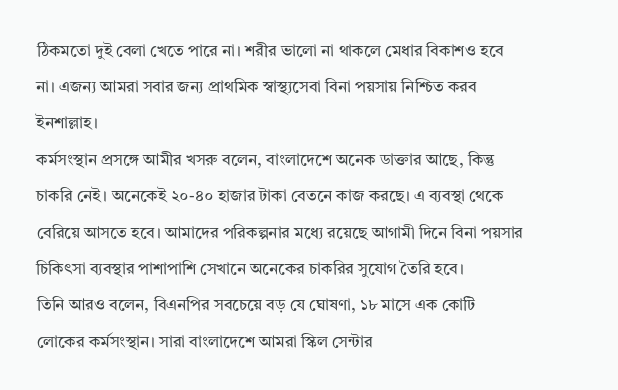ঠিকমতো দুই বেলা খেতে পারে না। শরীর ভালো না থাকলে মেধার বিকাশও হবে না। এজন্য আমরা সবার জন্য প্রাথমিক স্বাস্থ্যসেবা বিনা পয়সায় নিশ্চিত করব ইনশাল্লাহ।
কর্মসংস্থান প্রসঙ্গে আমীর খসরু বলেন, বাংলাদেশে অনেক ডাক্তার আছে, কিন্তু চাকরি নেই। অনেকেই ২০-৪০ হাজার টাকা বেতনে কাজ করছে। এ ব্যবস্থা থেকে বেরিয়ে আসতে হবে। আমাদের পরিকল্পনার মধ্যে রয়েছে আগামী দিনে বিনা পয়সার চিকিৎসা ব্যবস্থার পাশাপাশি সেখানে অনেকের চাকরির সুযোগ তৈরি হবে।
তিনি আরও বলেন, বিএনপির সবচেয়ে বড় যে ঘোষণা, ১৮ মাসে এক কোটি লোকের কর্মসংস্থান। সারা বাংলাদেশে আমরা স্কিল সেন্টার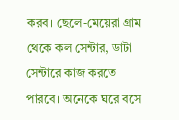করব। ছেলে-মেয়েরা গ্রাম থেকে কল সেন্টার, ডাটা সেন্টারে কাজ করতে পারবে। অনেকে ঘরে বসে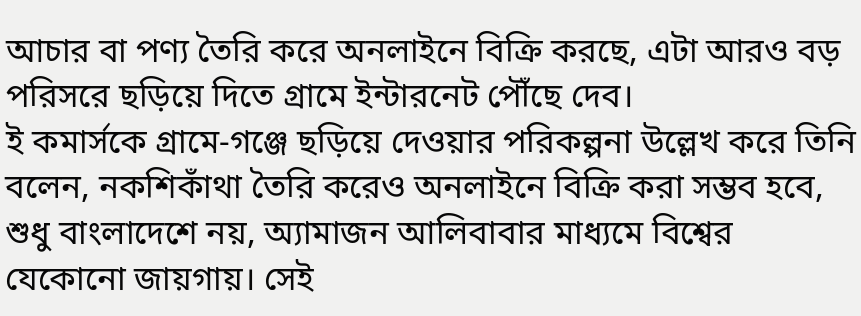আচার বা পণ্য তৈরি করে অনলাইনে বিক্রি করছে, এটা আরও বড় পরিসরে ছড়িয়ে দিতে গ্রামে ইন্টারনেট পৌঁছে দেব।
ই কমার্সকে গ্রামে-গঞ্জে ছড়িয়ে দেওয়ার পরিকল্পনা উল্লেখ করে তিনি বলেন, নকশিকাঁথা তৈরি করেও অনলাইনে বিক্রি করা সম্ভব হবে, শুধু বাংলাদেশে নয়, অ্যামাজন আলিবাবার মাধ্যমে বিশ্বের যেকোনো জায়গায়। সেই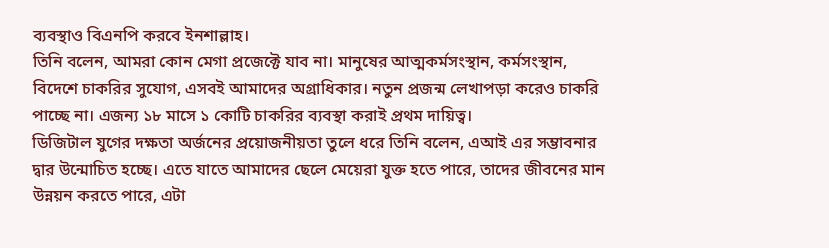ব্যবস্থাও বিএনপি করবে ইনশাল্লাহ।
তিনি বলেন, আমরা কোন মেগা প্রজেক্টে যাব না। মানুষের আত্মকর্মসংস্থান, কর্মসংস্থান, বিদেশে চাকরির সুযোগ, এসবই আমাদের অগ্রাধিকার। নতুন প্রজন্ম লেখাপড়া করেও চাকরি পাচ্ছে না। এজন্য ১৮ মাসে ১ কোটি চাকরির ব্যবস্থা করাই প্রথম দায়িত্ব।
ডিজিটাল যুগের দক্ষতা অর্জনের প্রয়োজনীয়তা তুলে ধরে তিনি বলেন, এআই এর সম্ভাবনার দ্বার উন্মোচিত হচ্ছে। এতে যাতে আমাদের ছেলে মেয়েরা যুক্ত হতে পারে, তাদের জীবনের মান উন্নয়ন করতে পারে, এটা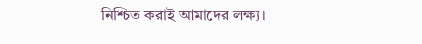নিশ্চিত করাই আমাদের লক্ষ্য।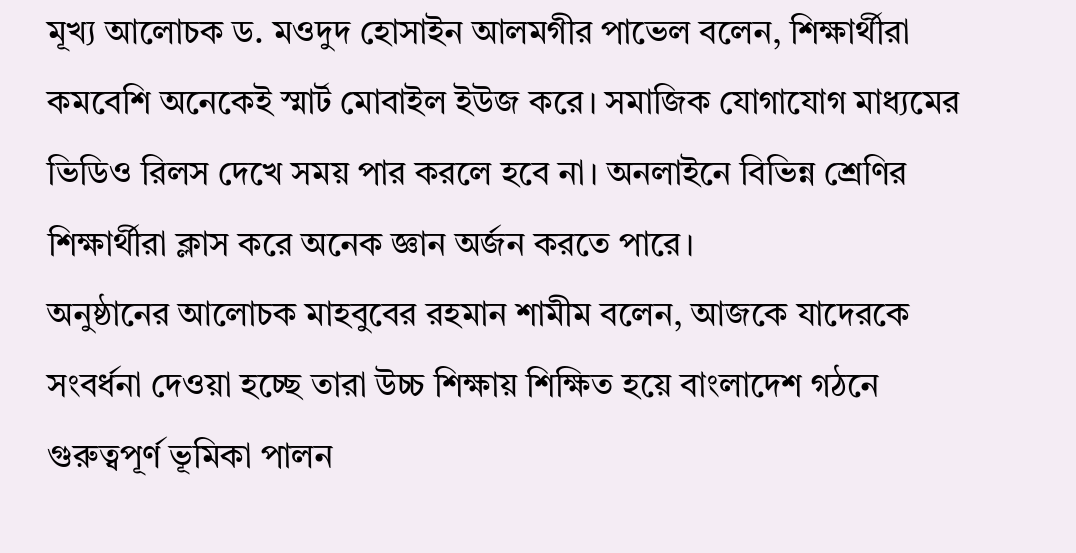মূখ্য আলোচক ড. মওদুদ হোসাইন আলমগীর পাভেল বলেন, শিক্ষার্থীরা কমবেশি অনেকেই স্মার্ট মোবাইল ইউজ করে। সমাজিক যোগাযোগ মাধ্যমের ভিডিও রিলস দেখে সময় পার করলে হবে না। অনলাইনে বিভিন্ন শ্রেণির শিক্ষার্থীরা ক্লাস করে অনেক জ্ঞান অর্জন করতে পারে।
অনুষ্ঠানের আলোচক মাহবুবের রহমান শামীম বলেন, আজকে যাদেরকে সংবর্ধনা দেওয়া হচ্ছে তারা উচ্চ শিক্ষায় শিক্ষিত হয়ে বাংলাদেশ গঠনে গুরুত্বপূর্ণ ভূমিকা পালন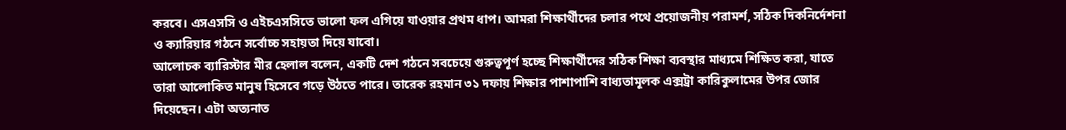করবে। এসএসসি ও এইচএসসিতে ভালো ফল এগিয়ে যাওয়ার প্রথম ধাপ। আমরা শিক্ষার্থীদের চলার পথে প্রয়োজনীয় পরামর্শ, সঠিক দিকনির্দেশনা ও ক্যারিয়ার গঠনে সর্বোচ্চ সহায়তা দিয়ে যাবো।
আলোচক ব্যারিস্টার মীর হেলাল বলেন, একটি দেশ গঠনে সবচেয়ে গুরুত্বপূর্ণ হচ্ছে শিক্ষার্থীদের সঠিক শিক্ষা ব্যবস্থার মাধ্যমে শিক্ষিত করা, যাতে তারা আলোকিত মানুষ হিসেবে গড়ে উঠতে পারে। তারেক রহমান ৩১ দফায় শিক্ষার পাশাপাশি বাধ্যতামূলক এক্সট্রা কারিকুলামের উপর জোর দিয়েছেন। এটা অত্যনাত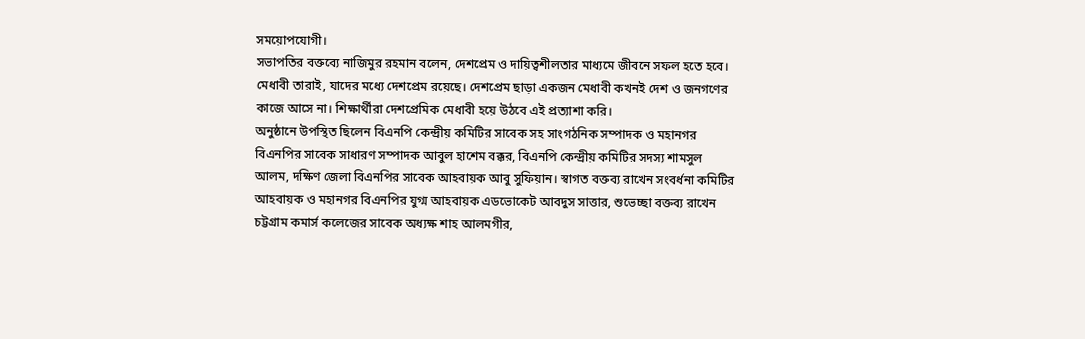সময়োপযোগী।
সভাপতির বক্তব্যে নাজিমুর রহমান বলেন, দেশপ্রেম ও দায়িত্বশীলতার মাধ্যমে জীবনে সফল হতে হবে। মেধাবী তারাই, যাদের মধ্যে দেশপ্রেম রয়েছে। দেশপ্রেম ছাড়া একজন মেধাবী কখনই দেশ ও জনগণের কাজে আসে না। শিক্ষার্থীরা দেশপ্রেমিক মেধাবী হয়ে উঠবে এই প্রত্যাশা করি।
অনুষ্ঠানে উপস্থিত ছিলেন বিএনপি কেন্দ্রীয় কমিটির সাবেক সহ সাংগঠনিক সম্পাদক ও মহানগর বিএনপির সাবেক সাধারণ সম্পাদক আবুল হাশেম বক্কর, বিএনপি কেন্দ্রীয় কমিটির সদস্য শামসুল আলম, দক্ষিণ জেলা বিএনপির সাবেক আহবায়ক আবু সুফিয়ান। স্বাগত বক্তব্য রাখেন সংবর্ধনা কমিটির আহবায়ক ও মহানগর বিএনপির যুগ্ম আহবায়ক এডভোকেট আবদুস সাত্তার, শুভেচ্ছা বক্তব্য রাখেন চট্টগ্রাম কমার্স কলেজের সাবেক অধ্যক্ষ শাহ আলমগীর,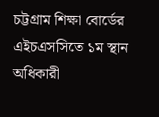চট্টগ্রাম শিক্ষা বোর্ডের এইচএসসিতে ১ম স্থান অধিকারী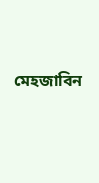মেহজাবিন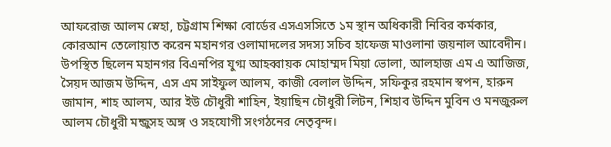আফরোজ আলম স্নেহা, চট্টগ্রাম শিক্ষা বোর্ডের এসএসসিতে ১ম স্থান অধিকারী নিবির কর্মকার, কোরআন তেলোয়াত করেন মহানগর ওলামাদলের সদস্য সচিব হাফেজ মাওলানা জয়নাল আবেদীন।
উপস্থিত ছিলেন মহানগর বিএনপির যুগ্ম আহব্বায়ক মোহাম্মদ মিয়া ভোলা, আলহাজ এম এ আজিজ, সৈয়দ আজম উদ্দিন, এস এম সাইফুল আলম, কাজী বেলাল উদ্দিন, সফিকুর রহমান স্বপন, হারুন জামান, শাহ আলম, আর ইউ চৌধুরী শাহিন, ইয়াছিন চৌধুরী লিটন, শিহাব উদ্দিন মুবিন ও মনজুরুল আলম চৌধুরী মন্জুসহ অঙ্গ ও সহযোগী সংগঠনের নেতৃবৃন্দ।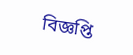বিজ্ঞপ্তি